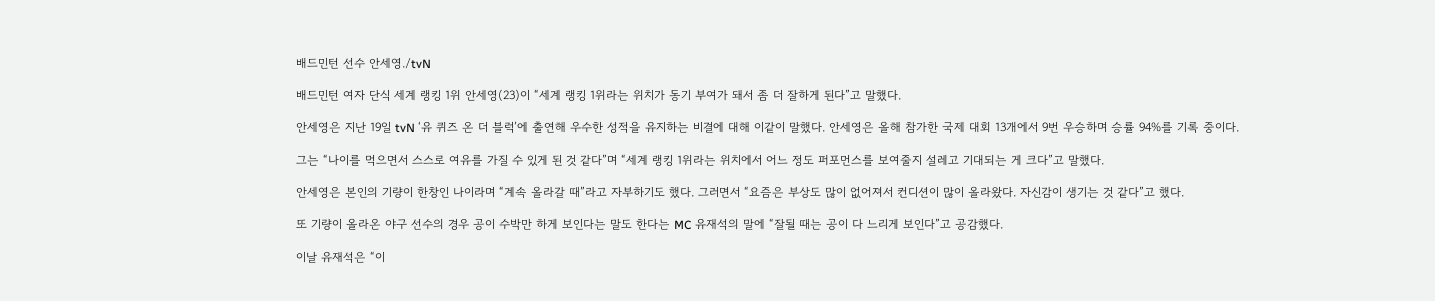배드민턴 선수 안세영./tvN

배드민턴 여자 단식 세계 랭킹 1위 안세영(23)이 “세계 랭킹 1위라는 위치가 동기 부여가 돼서 좀 더 잘하게 된다”고 말했다.

안세영은 지난 19일 tvN ‘유 퀴즈 온 더 블럭’에 출연해 우수한 성적을 유지하는 비결에 대해 이같이 말했다. 안세영은 올해 참가한 국제 대회 13개에서 9번 우승하며 승률 94%를 기록 중이다.

그는 “나이를 먹으면서 스스로 여유를 가질 수 있게 된 것 같다”며 “세계 랭킹 1위라는 위치에서 어느 정도 퍼포먼스를 보여줄지 설레고 기대되는 게 크다”고 말했다.

안세영은 본인의 기량이 한창인 나이라며 “계속 올라갈 때”라고 자부하기도 했다. 그러면서 “요즘은 부상도 많이 없어져서 컨디션이 많이 올라왔다. 자신감이 생기는 것 같다”고 했다.

또 기량이 올라온 야구 선수의 경우 공이 수박만 하게 보인다는 말도 한다는 MC 유재석의 말에 “잘될 때는 공이 다 느리게 보인다”고 공감했다.

이날 유재석은 “이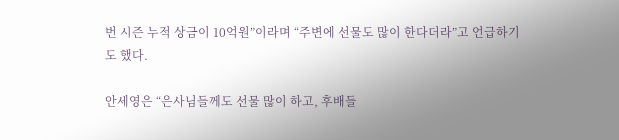번 시즌 누적 상금이 10억원”이라며 “주변에 선물도 많이 한다더라”고 언급하기도 했다.

안세영은 “은사님들께도 선물 많이 하고, 후배들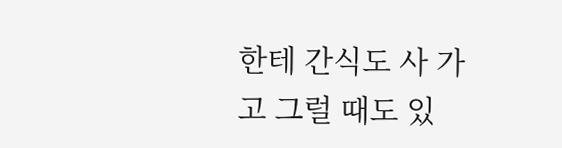한테 간식도 사 가고 그럴 때도 있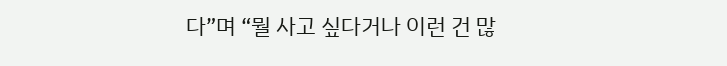다”며 “뭘 사고 싶다거나 이런 건 많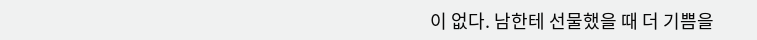이 없다. 남한테 선물했을 때 더 기쁨을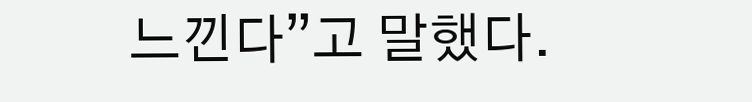느낀다”고 말했다.